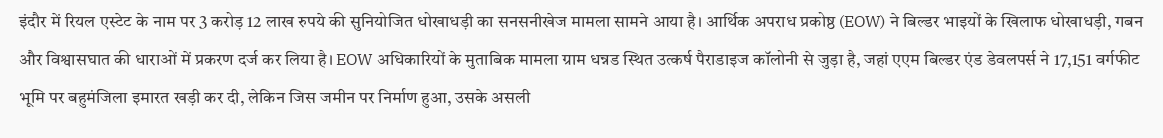इंदौर में रियल एस्टेट के नाम पर 3 करोड़ 12 लाख रुपये की सुनियोजित धोखाधड़ी का सनसनीखेज मामला सामने आया है। आर्थिक अपराध प्रकोष्ठ (EOW) ने बिल्डर भाइयों के खिलाफ धोखाधड़ी, गबन और विश्वासघात की धाराओं में प्रकरण दर्ज कर लिया है। EOW अधिकारियों के मुताबिक मामला ग्राम धन्नड स्थित उत्कर्ष पैराडाइज कॉलोनी से जुड़ा है, जहां एएम बिल्डर एंड डेवलपर्स ने 17,151 वर्गफीट भूमि पर बहुमंजिला इमारत खड़ी कर दी, लेकिन जिस जमीन पर निर्माण हुआ, उसके असली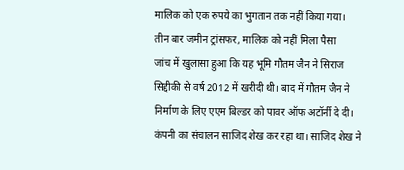मालिक को एक रुपये का भुगतान तक नहीं किया गया।
तीन बार जमीन ट्रांसफर, मालिक को नहीं मिला पैसा
जांच में खुलासा हुआ कि यह भूमि गौतम जैन ने सिराज सिद्दीकी से वर्ष 2012 में खरीदी थी। बाद में गौतम जैन ने निर्माण के लिए एएम बिल्डर को पावर ऑफ अटॉर्नी दे दी। कंपनी का संचालन साजिद शेख कर रहा था। साजिद शेख ने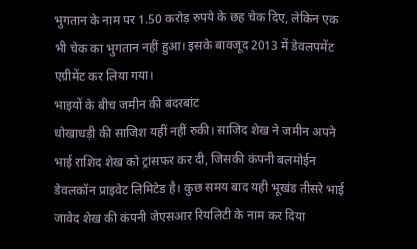भुगतान के नाम पर 1.50 करोड़ रुपये के छह चेक दिए, लेकिन एक भी चेक का भुगतान नहीं हुआ। इसके बावजूद 2013 में डेवलपमेंट एग्रीमेंट कर लिया गया।
भाइयों के बीच जमीन की बंदरबांट
धोखाधड़ी की साजिश यहीं नहीं रुकी। साजिद शेख ने जमीन अपने भाई राशिद शेख को ट्रांसफर कर दी, जिसकी कंपनी बलमोईन डेवलकॉन प्राइवेट लिमिटेड है। कुछ समय बाद यही भूखंड तीसरे भाई जावेद शेख की कंपनी जेएसआर रियलिटी के नाम कर दिया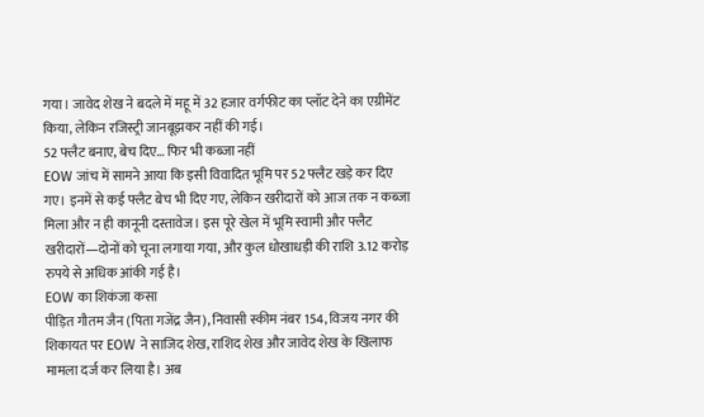गया। जावेद शेख ने बदले में महू में 32 हजार वर्गफीट का प्लॉट देने का एग्रीमेंट किया, लेकिन रजिस्ट्री जानबूझकर नहीं की गई।
52 फ्लैट बनाए, बेच दिए… फिर भी कब्जा नहीं
EOW जांच में सामने आया कि इसी विवादित भूमि पर 52 फ्लैट खड़े कर दिए गए। इनमें से कई फ्लैट बेच भी दिए गए, लेकिन खरीदारों को आज तक न कब्जा मिला और न ही कानूनी दस्तावेज। इस पूरे खेल में भूमि स्वामी और फ्लैट खरीदारों—दोनों को चूना लगाया गया, और कुल धोखाधड़ी की राशि 3.12 करोड़ रुपये से अधिक आंकी गई है।
EOW का शिकंजा कसा
पीड़ित गौतम जैन (पिता गजेंद्र जैन), निवासी स्कीम नंबर 154, विजय नगर की शिकायत पर EOW ने साजिद शेख, राशिद शेख और जावेद शेख के खिलाफ मामला दर्ज कर लिया है। अब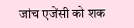जांच एजेंसी को शक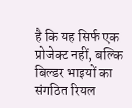है कि यह सिर्फ एक प्रोजेक्ट नहीं, बल्कि बिल्डर भाइयों का संगठित रियल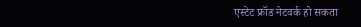एस्टेट फ्रॉड नेटवर्क हो सकता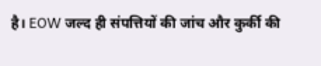है। EOW जल्द ही संपत्तियों की जांच और कुर्की की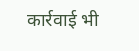कार्रवाई भी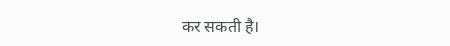कर सकती है।